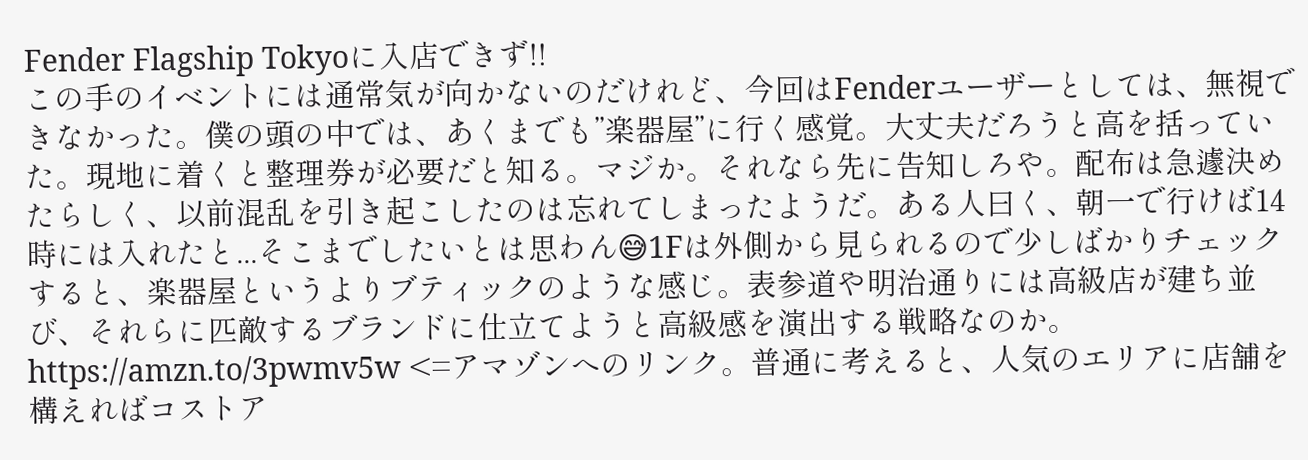Fender Flagship Tokyoに入店できず!!
この手のイベントには通常気が向かないのだけれど、今回はFenderユーザーとしては、無視できなかった。僕の頭の中では、あくまでも”楽器屋”に行く感覚。大丈夫だろうと高を括っていた。現地に着くと整理券が必要だと知る。マジか。それなら先に告知しろや。配布は急遽決めたらしく、以前混乱を引き起こしたのは忘れてしまったようだ。ある人曰く、朝一で行けば14時には入れたと...そこまでしたいとは思わん😅1Fは外側から見られるので少しばかりチェックすると、楽器屋というよりブティックのような感じ。表参道や明治通りには高級店が建ち並び、それらに匹敵するブランドに仕立てようと高級感を演出する戦略なのか。https://amzn.to/3pwmv5w <=アマゾンへのリンク。普通に考えると、人気のエリアに店舗を構えればコストア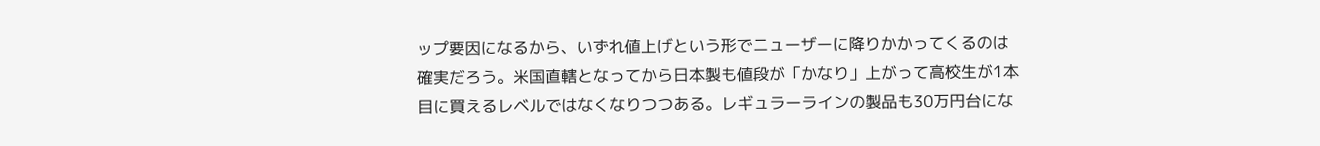ップ要因になるから、いずれ値上げという形でニューザーに降りかかってくるのは確実だろう。米国直轄となってから日本製も値段が「かなり」上がって高校生が1本目に買えるレベルではなくなりつつある。レギュラーラインの製品も30万円台にな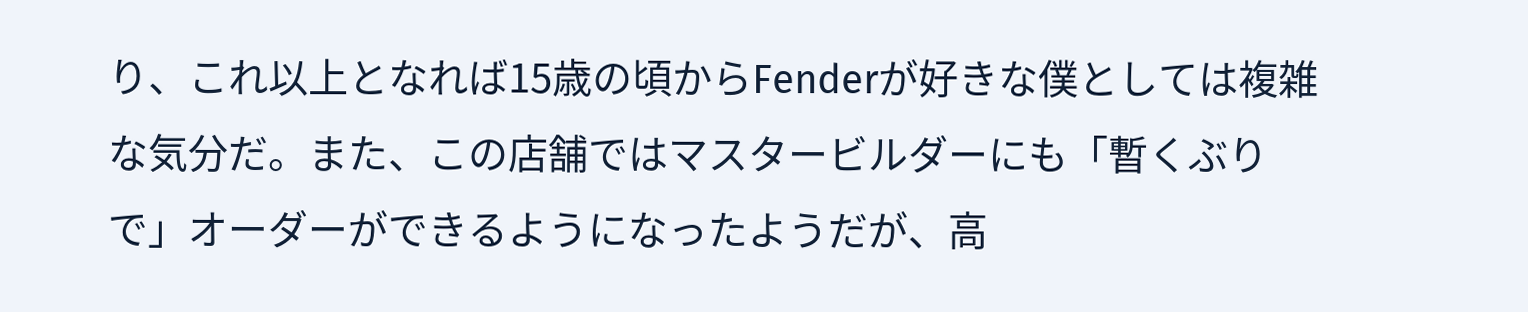り、これ以上となれば15歳の頃からFenderが好きな僕としては複雑な気分だ。また、この店舗ではマスタービルダーにも「暫くぶりで」オーダーができるようになったようだが、高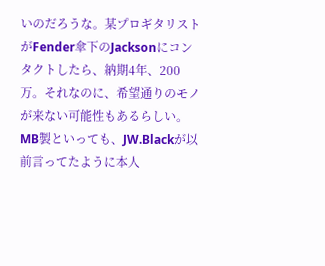いのだろうな。某プロギタリストがFender傘下のJacksonにコンタクトしたら、納期4年、200万。それなのに、希望通りのモノが来ない可能性もあるらしい。MB製といっても、JW.Blackが以前言ってたように本人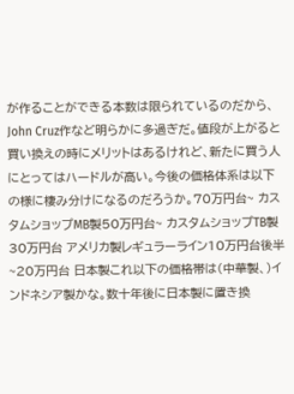が作ることができる本数は限られているのだから、John Cruz作など明らかに多過ぎだ。値段が上がると買い換えの時にメリットはあるけれど、新たに買う人にとってはハードルが高い。今後の価格体系は以下の様に棲み分けになるのだろうか。70万円台~ カスタムショップMB製50万円台~ カスタムショップTB製 30万円台 アメリカ製レギュラーライン10万円台後半~20万円台 日本製これ以下の価格帯は(中華製、)インドネシア製かな。数十年後に日本製に置き換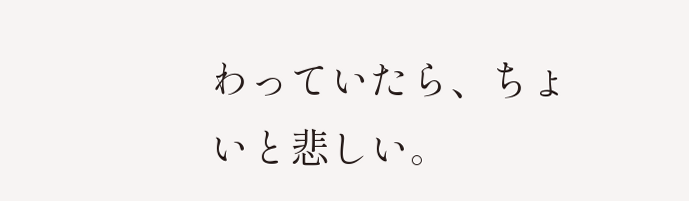わっていたら、ちょいと悲しい。